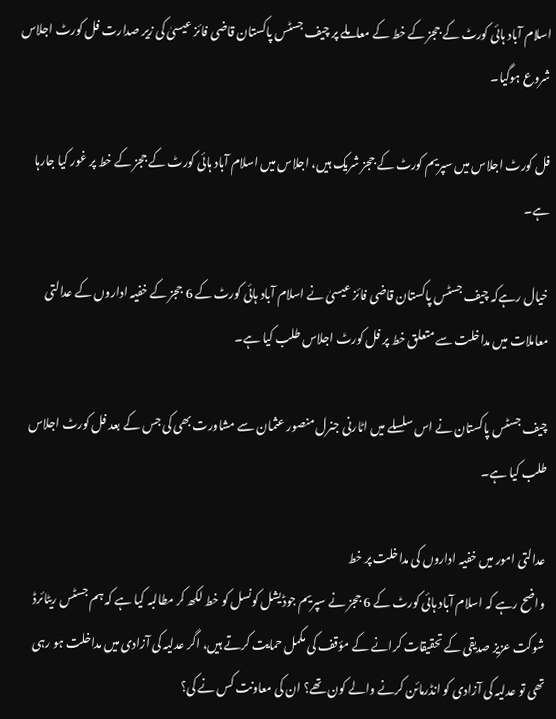اسلام آباد ہائی کورٹ کے ججز کے خط کے معاملے پر چیف جسٹس پاکستان قاضی فائز عیسیٰ کی زیر صدارت فل کورٹ اجلاس شروع ہوگیا۔

فل کورٹ اجلاس میں سپریم کورٹ کے ججز شریک ہیں، اجلاس میں اسلام آباد ہائی کورٹ کے ججز کے خط پر غور کیا جارہا ہے۔

خیال رہےکہ چیف جسٹس پاکستان قاضی فائز عیسیٰ نے اسلام آباد ہائی کورٹ کے 6 ججز کے خفیہ اداروں کے عدالتی معاملات میں مداخلت سے متعلق خط پر فل کورٹ اجلاس طلب کیا ہے۔

چیف جسٹس پاکستان نے اس سلسلے میں اٹارنی جنرل منصور عثمان سے مشاورت بھی کی جس کے بعد فل کورٹ اجلاس طلب کیا ہے۔

عدالتی امور میں خفیہ اداروں کی مداخلت پر خط
واضح رہے کہ اسلام آباد ہائی کورٹ کے 6 ججز نے سپریم جوڈیشل کونسل کو خط لکھ کر مطالبہ کیا ہے کہ ہم جسٹس ریٹائرڈ شوکت عزیز صدیقی کے تحقیقات کرانے کے مؤقف کی مکمل حمایت کرتے ہیں، اگر عدلیہ کی آزادی میں مداخلت ہو رہی تھی تو عدلیہ کی آزادی کو انڈرمائن کرنے والے کون تھے؟ ان کی معاونت کس نے کی؟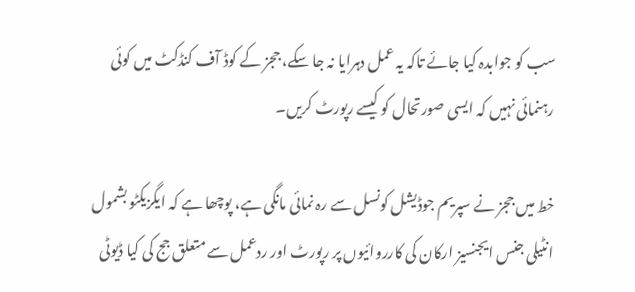سب کو جوابدہ کیا جائے تاکہ یہ عمل دہرایا نہ جا سکے، ججز کے کوڈ آف کنڈکٹ میں کوئی رہنمائی نہیں کہ ایسی صورتحال کو کیسے رپورٹ کریں۔

خط میں ججز نے سپریم جوڈیشل کونسل سے رہ نمائی مانگی ہے، پوچھا ہے کہ ایگزیکٹو بشمول انٹیلی جنس ایجنسیز ارکان کی کارروائیوں پر رپورٹ اور ردعمل سے متعلق جج کی کیا ڈیوٹی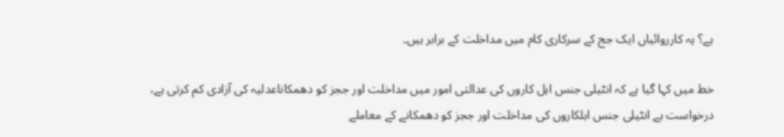ہے؟ یہ کارروائیاں ایک جج کے سرکاری کام میں مداخلت کے برابر ہیں۔

خط میں کہا گیا ہے کہ انٹیلی جنس اہل کاروں کی عدالتی امور میں مداخلت اور ججز کو دھمکاناعدلیہ کی آزادی کم کرتی ہے، درخواست ہے انٹیلی جنس اہلکاروں کی مداخلت اور ججز کو دھمکانے کے معاملے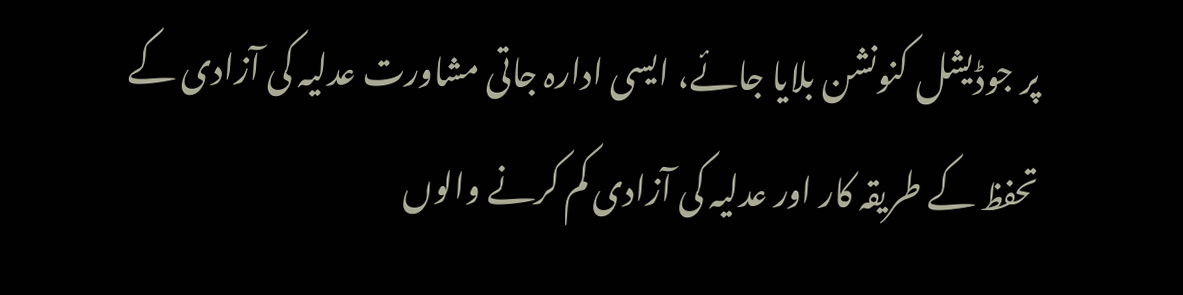پر جوڈیشل کنونشن بلایا جائے، ایسی ادارہ جاتی مشاورت عدلیہ کی آزادی کے تحفظ کے طریقہ کار اور عدلیہ کی آزادی کم کرنے والوں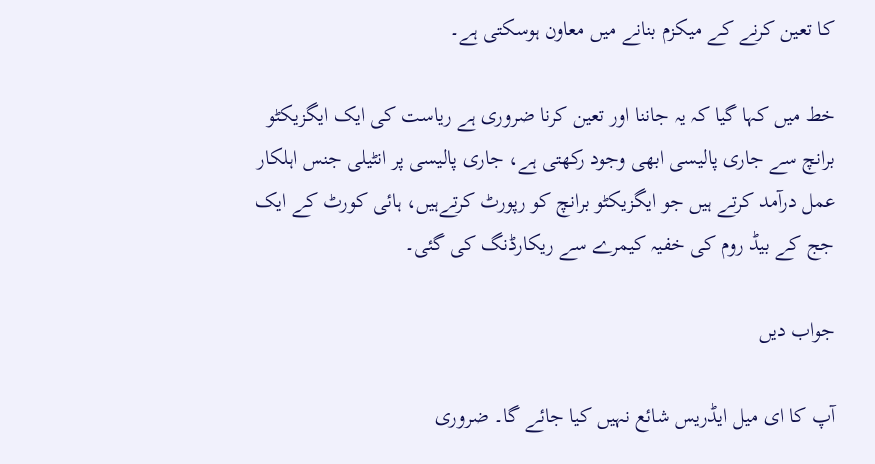کا تعین کرنے کے میکزم بنانے میں معاون ہوسکتی ہے۔

خط میں کہا گیا کہ یہ جاننا اور تعین کرنا ضروری ہے ریاست کی ایک ایگزیکٹو برانچ سے جاری پالیسی ابھی وجود رکھتی ہے، جاری پالیسی پر انٹیلی جنس اہلکار عمل درآمد کرتے ہیں جو ایگزیکٹو برانچ کو رپورٹ کرتےہیں، ہائی کورٹ کے ایک جج کے بیڈ روم کی خفیہ کیمرے سے ریکارڈنگ کی گئی۔

جواب دیں

آپ کا ای میل ایڈریس شائع نہیں کیا جائے گا۔ ضروری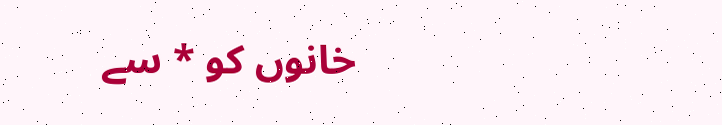خانوں کو * سے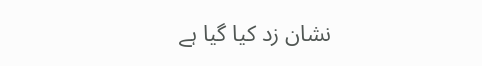نشان زد کیا گیا ہے